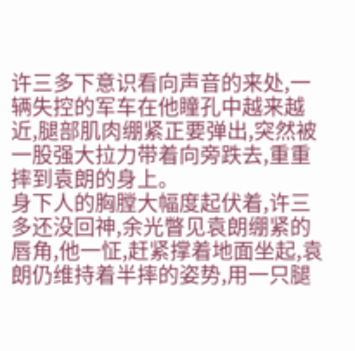许三多下意识看向声音的来处,一辆失控的军车在他瞳孔中越来越近,腿部肌肉绷紧正要弹出,突然被一股强大拉力带着向旁跌去,重重摔到袁朗的身上。
身下人的胸膛大幅度起伏着,许三多还没回神,余光瞥见袁朗绷紧的唇角,他一怔,赶紧撑着地面坐起,袁朗仍维持着半摔的姿势,用一只腿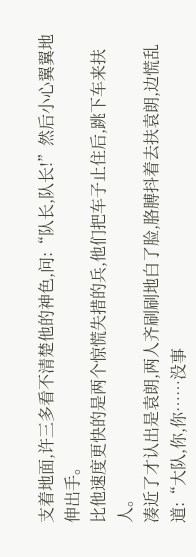支着地面,许三多看不清楚他的神色,问:“队长,队长!”然后小心翼翼地伸出手。
比他速度更快的是两个惊慌失措的兵,他们把车子止住后,跳下车来扶人。
凑近了才认出是袁朗,两人齐刷刷地白了脸,胳膊抖着去扶袁朗,边慌乱道:“大队,你,你……没事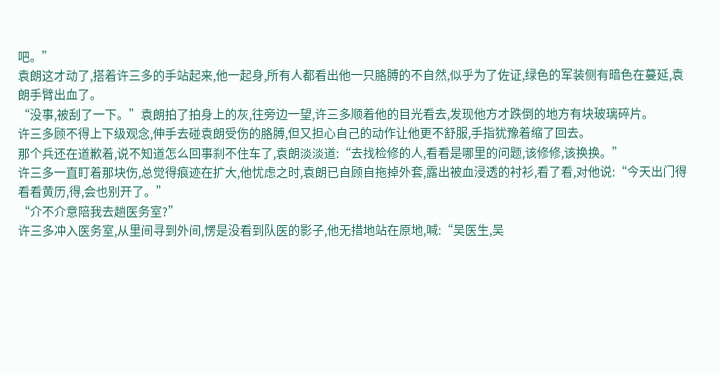吧。”
袁朗这才动了,搭着许三多的手站起来,他一起身,所有人都看出他一只胳膊的不自然,似乎为了佐证,绿色的军装侧有暗色在蔓延,袁朗手臂出血了。
“没事,被刮了一下。”袁朗拍了拍身上的灰,往旁边一望,许三多顺着他的目光看去,发现他方才跌倒的地方有块玻璃碎片。
许三多顾不得上下级观念,伸手去碰袁朗受伤的胳膊,但又担心自己的动作让他更不舒服,手指犹豫着缩了回去。
那个兵还在道歉着,说不知道怎么回事刹不住车了,袁朗淡淡道:“去找检修的人,看看是哪里的问题,该修修,该换换。”
许三多一直盯着那块伤,总觉得痕迹在扩大,他忧虑之时,袁朗已自顾自拖掉外套,露出被血浸透的衬衫,看了看,对他说:“今天出门得看看黄历,得,会也别开了。”
“介不介意陪我去趟医务室?”
许三多冲入医务室,从里间寻到外间,愣是没看到队医的影子,他无措地站在原地,喊:“吴医生,吴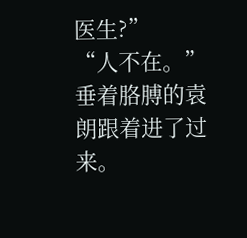医生?”
“人不在。”垂着胳膊的袁朗跟着进了过来。